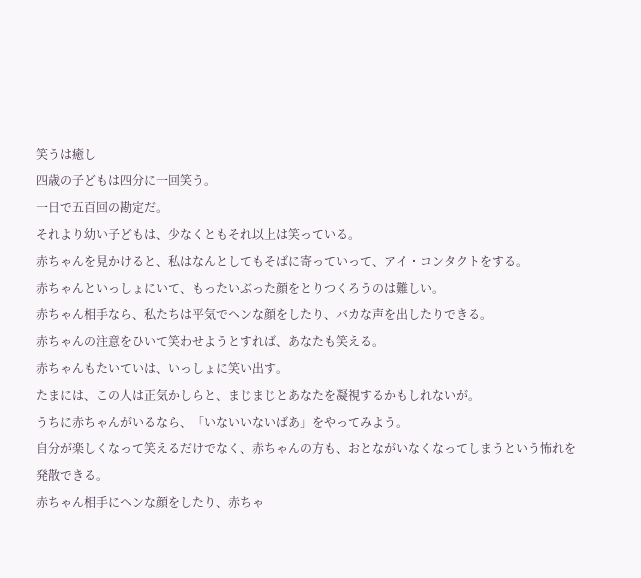笑うは癒し
四歳の子どもは四分に一回笑う。
一日で五百回の勘定だ。
それより幼い子どもは、少なくともそれ以上は笑っている。
赤ちゃんを見かけると、私はなんとしてもそばに寄っていって、アイ・コンタクトをする。
赤ちゃんといっしょにいて、もったいぶった顔をとりつくろうのは難しい。
赤ちゃん相手なら、私たちは平気でヘンな顔をしたり、バカな声を出したりできる。
赤ちゃんの注意をひいて笑わせようとすれば、あなたも笑える。
赤ちゃんもたいていは、いっしょに笑い出す。
たまには、この人は正気かしらと、まじまじとあなたを凝視するかもしれないが。
うちに赤ちゃんがいるなら、「いないいないばあ」をやってみよう。
自分が楽しくなって笑えるだけでなく、赤ちゃんの方も、おとながいなくなってしまうという怖れを発散できる。
赤ちゃん相手にヘンな顔をしたり、赤ちゃ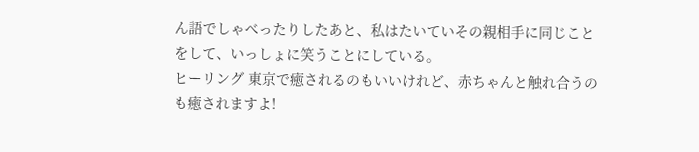ん語でしゃべったりしたあと、私はたいていその親相手に同じことをして、いっしょに笑うことにしている。
ヒーリング 東京で癒されるのもいいけれど、赤ちゃんと触れ合うのも癒されますよ!